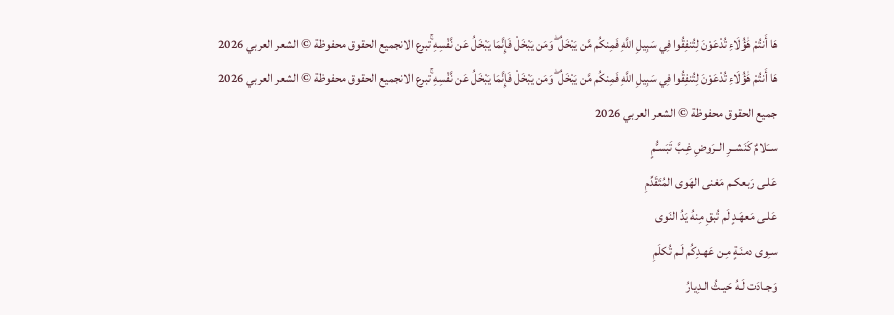هَا أَنتُمْ هَٰؤُلَاءِ تُدْعَوْنَ لِتُنفِقُوا فِي سَبِيلِ اللَّهِ فَمِنكُم مَّن يَبْخَلُ ۖ وَمَن يَبْخَلْ فَإِنَّمَا يَبْخَلُ عَن نَّفْسِهِ ۚتبرع الانجميع الحقوق محفوظة © الشعر العربي 2026
هَا أَنتُمْ هَٰؤُلَاءِ تُدْعَوْنَ لِتُنفِقُوا فِي سَبِيلِ اللَّهِ فَمِنكُم مَّن يَبْخَلُ ۖ وَمَن يَبْخَلْ فَإِنَّمَا يَبْخَلُ عَن نَّفْسِهِ ۚتبرع الانجميع الحقوق محفوظة © الشعر العربي 2026
جميع الحقوق محفوظة © الشعر العربي 2026
ســَلامٌ كَنَشــرِ الــرَوضِ غِـبَّ تَبَسـُّمٍ
عَلـى رَبعكـم مَغنى الهَوى المُتَقَدِّمِ
عَلـى مَعهَـدٍ لَم تُبقِ مِنهُ يَدُ النَوى
سـِوى دمنَـةٍ مِـن عَهـدِكُم لَـم تُكلَمِ
وَجـادَت لَـهُ حَيـثُ الـدِيارُ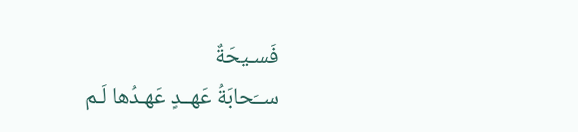فَسـيحَةٌ
ســَحابَةُ عَهــدٍ عَهـدُها لَـم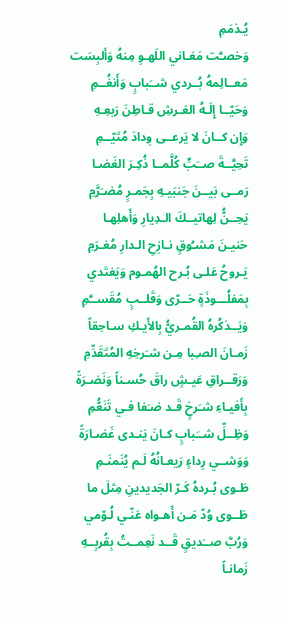يُـذمَمِ
وَخصـَّت مَغـاني اللَهـوِ مِنهُ وَألبِسَت
مَعــالِمهُ بُــردي شــَبابٍ وَأَنغُــمِ
وَحَيّــا إِلَـهُ العَـرشِ قـاطِنَ رَبعِـهِ
وَإِن كــانَ لا يَرعــى وِدادَ مُتَيّــمِ
تَحِيَّــةَ صــَبٍّ كُلَّمــا ذُكِـرَ الغَضـا
رَمــى بَيــنَ جَنبَيـهِ بِجَمـرٍ مُضـَرَّمِ
يَحِــنُّ لِهاتيــكَ الـدِيارِ وَأَهلِهـا
حَنيـنَ مَشـُوقٍ نـازِحِ الـدارِ مُغـرَمِ
يَـروحُ عَلـى بُـرح الهُمـوم وَيَغتَدي
بِمَفلُـــوذَةٍ حَــرّى وَقَلــبٍ مُقَســَّمِ
وَيَــذكُرهُ القُمـريُّ بِالأَيـكِ سـاحِقاً
زَمـانَ الصـِبا مِـن شـَرخِهِ المُتَقَدِّمِ
وَرَقــراقِ عَيـشٍ راقَ حُسـناً وَنَضـرَةً
بِأَفيـاءِ شـَرخٍ قَـد ضـَفا فـي تَنَعُّمِ
وَظِــلِّ شــَبابٍ كـانَ يَنـدى غَضـارَةً
وَوَشــي رِداءٍ رَيعـانُهُ لَـم يُنَمنَـمِ
طَـوى بُـردهُ كَـرّ الجَديدينِ مِثلَ ما
طَــوى وُدّ مَـن أَهـواه عَنّـي لُـوّمي
وَرُبَّ صــَديقٍ قَــد نَعِمــتُ بِقُربِــهِ
زَمانـاً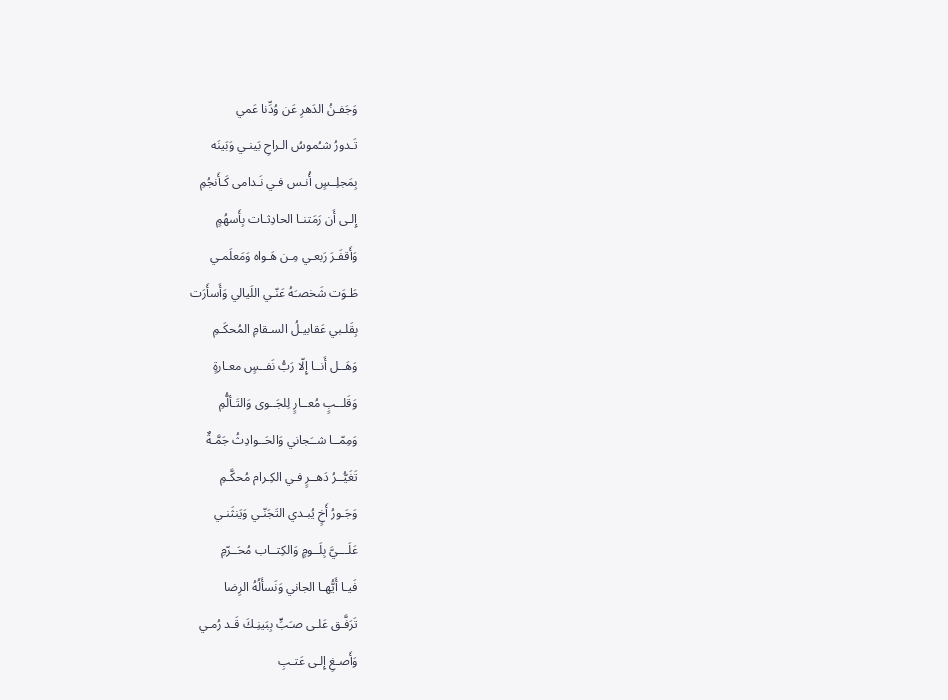وَجَفـنُ الدَهرِ عَن وُدِّنا عَمي
تَـدورُ شـُموسُ الـراحِ بَينـي وَبَينَه
بِمَجلِــسٍ أُنـس فـي نَـدامى كَـأَنجُمِ
إِلـى أَن رَمَتنـا الحادِثـات بِأَسهُمٍ
وَأَقفَـرَ رَبعـي مِـن هَـواه وَمَعلَمـي
طَـوَت شَخصـَهُ عَنّـي اللَيالي وَأَسأَرَت
بِقَلـبي عَقابيـلُ السـقامِ المُحكَـمِ
وَهَــل أَنــا إِلّا رَبُّ نَفــسٍ معـارةٍ
وَقَلــبٍ مُعــارٍ لِلجَــوى وَالتَـألُّمِ
وَمِمّــا شــَجاني وَالحَــوادِثُ جَمَّـةٌ
تَغَيُّــرُ دَهــرٍ فـي الكِـرام مُحكَّـمِ
وَجَـورُ أَخٍ يُبـدي التَجَنّـي وَيَنثَنـي
عَلَـــيَّ بِلَــومٍ وَالكِتــاب مُحَــرّمِ
فَيـا أَيُّهـا الجاني وَنَسأَلُهُ الرِضا
تَرَفَّـق عَلـى صـَبٍّ بِبَينِـكَ قَـد رُمـي
وَأَصـغِ إِلـى عَتـبِ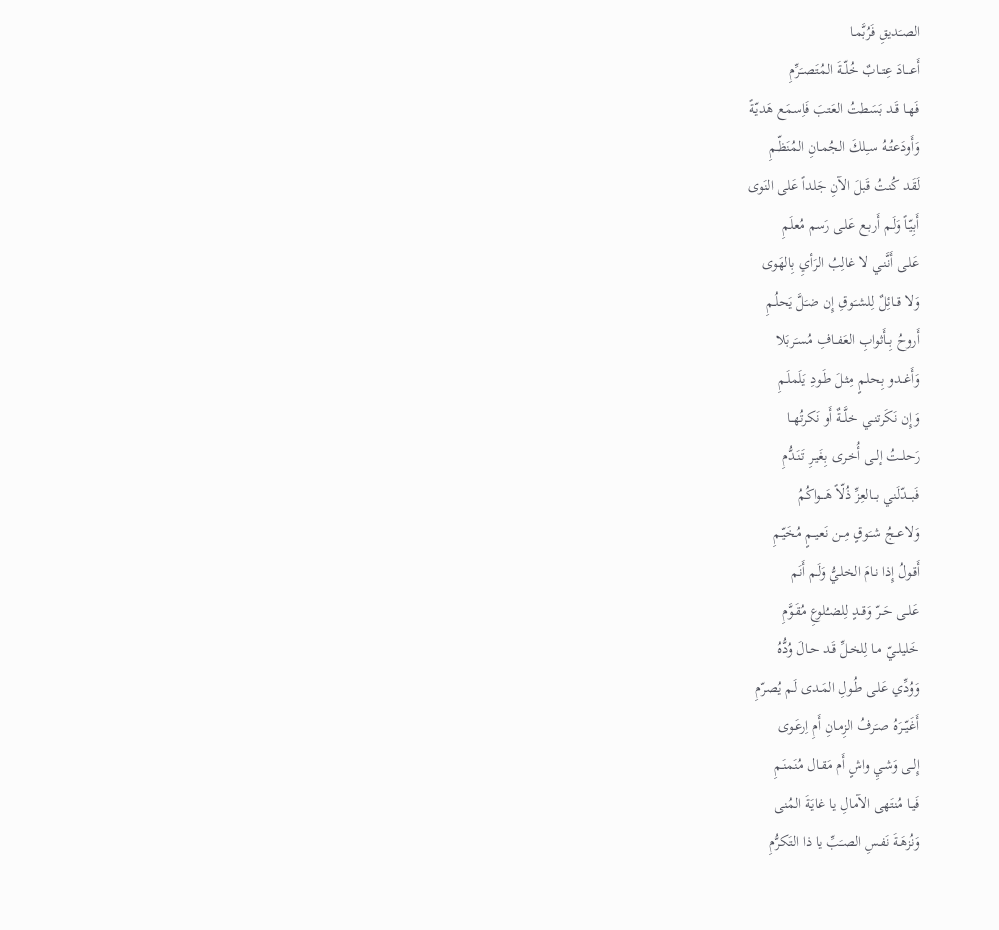الصـَديقِ فَرُبَّمـا
أَعـــادَ عِتــابٌ خُلّــةَ المُتَصــَرِّمِ
فَهـا قَـد بَسَطتُ العَتبَ فَاِسمَع هَديّةً
وَأَودَعتُــهُ سـِلكَ الجُمـانِ المُنَظّـمِ
لَقَد كُنتُ قَبلَ الآنِ جَلداً عَلى النَوى
أَبِيّـاً وَلَـم أَربـع عَلـى رَسم مُعلَمِ
عَلـى أَنَّنـي لا غالِبُ الرَأيِ بِالهَوى
وَلا قــائِلٌ لِلشــَوقِ إِن ضـَلَّ يَحلُـمِ
أَروحُ بِــأَثوابِ العَفــافِ مُسـَربَلا
وَأَغــدو بِحلـمٍ مِثـلَ طَـودِ يَلَملَـمِ
وَإِن نَكَرتنــي خلَّــةٌ أَو نَكرتُهــا
رَحلــتُ إلــى أُخـرى بِغَيـرِ تَنَـدُّمِ
فَبـــدّلَني بـــالعِزِّ ذُلّاً هَـــواكُمُ
وَلاعــجُ شــَوقٍ مِــن نَعيــمٍ مُخَيّـمِ
أَقـولُ إِذا نـامَ الخلـيُّ وَلَـم أَنَم
عَلــى حَــرّ وَقــدٍ لِلضـُلوعِ مُقَـوَّمِ
خَليلــيّ مـا لِلخـلِّ قَـد حـالَ وُدُّهُ
وَوُدِّي عَلـى طُـولِ المَـدى لَـم يُصرّمِ
أَغَيّــرَهُ صـَرفُ الزِمـانِ أَمِ اِرعَـوى
إِلــى وَشـيِ واشٍ أَم مَقـال مُنَمنَـمِ
فَيـا مُنتَهى الآمالِ يا غايَةَ المُنى
وَنُزهَـةَ نَفـسِ الصـَبِّ يا ذا التَكرُّمِ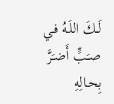لَــكَ اللَـهُ فـي صـَبٍّ أَضـَرَّ بِحـالِهِ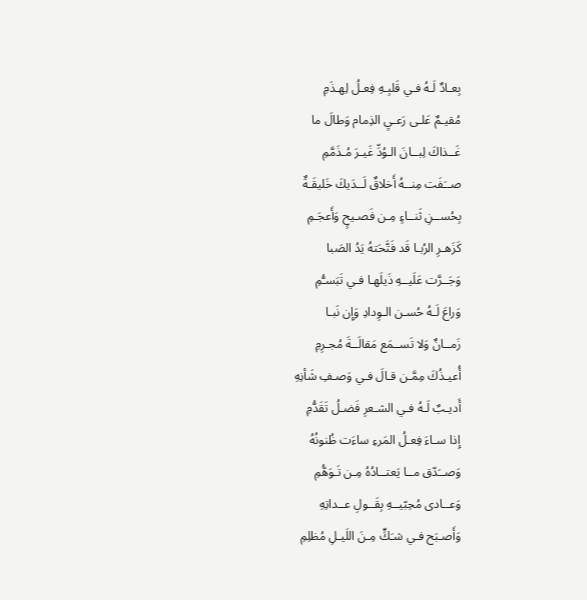بِعـادٌ لَـهُ فـي قَلبِـهِ فِعـلُ لِهـذَمِ
مُقيـمٌ عَلـى رَعـيِ الذِمام وَطالَ ما
غَــذاكَ لِبــانَ الـوُدِّ غَيـرَ مُـذَمَّمِ
صــَفَت مِنــهُ أَخلاقٌ لَــدَيكَ خَليقَـةٌ
بِحُســنِ ثَنــاءٍ مِـن فَصـيحٍ وَأَعجَـمِ
كَزَهـرِ الرُبـا قَد فَتَّحَتهُ يَدُ الصَبا
وَجَــرَّت عَلَيــهِ ذَيلَهـا فـي تَبَسـُّمِ
وَراعَ لَـهُ حُسـن الـوِدادِ وَإِن نَبـا
زَمــانٌ وَلا تَســمَع مَقالَــةَ مُجـرِمِ
أُعيـذُكَ مِمَّـن قـالَ فـي وَصـفِ شَأنِهِ
أَديـبٌ لَـهُ فـي الشـعرِ فَضـلُ تَقَدُّمِ
إِذا سـاءَ فِعـلُ المَرءِ ساءَت ظُنونُهُ
وَصــَدّق مــا يَعتــادُهُ مِـن تَـوَهُّمِ
وَعــادى مُحِبّيــهِ بِقَــولِ عــداتِهِ
وَأَصـبَح فـي شـَكٍّ مِـنَ اللَيـلِ مُظلِمِ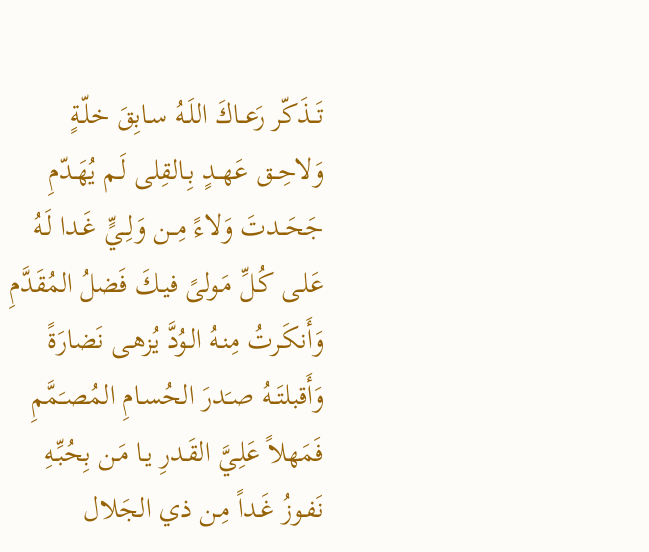تَــذَكّر رَعــاكَ اللَـهُ سـابِقَ خلّـةٍ
وَلاحِــق عَهــدٍ بِـالقِلى لَـم يُهَـدّمِ
جَحَــدتَ وَلاءً مِــن وَلِــيٍّ غَـدا لَـهُ
عَلـى كُـلِّ مَـولىً فيـكَ فَضلُ المُقَدَّمِ
وَأَنكَـرتُ مِنـهُ الـوُدَّ يُزهـى نَضارَةً
وَأَقبلتَــهُ صـَدرَ الحُسـامِ المُصـَمَّمِ
فَمَهلاً عَلِـيَّ القَـدرِ يـا مَـن بِحُبِّـهِ
نَفـوزُ غَـداً مِـن ذي الجَلال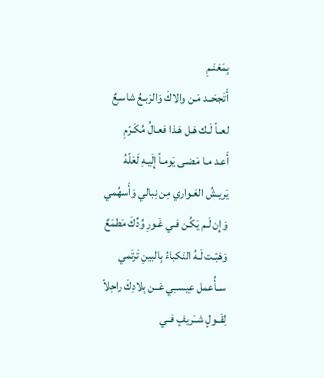بِمَغنَـمِ
أَتَجحَــد مَـن والاكَ وَالرَبـعُ شاسـِعٌ
لعــاً لَـك هَـل هَـذا فعـالُ مُكَـرّمِ
أَعـد مـا مَضـى يَومـاً إِلَيـهِ لَعَلّهُ
يَريـشُ العَـواري مِن نِبالي وَأَسهُمي
وَإِن لَـم يَكُـن فـي غَـورِ وُدِّكَ مَطمَعٌ
وَهَبّـت لَـهُ النَكباءُ بِالبينِ تَرتَمي
ســأُعمل عِيســِي عَــن بِلادِكَ راحِلاً
لِقَــولٍ شــَريفٍ فــي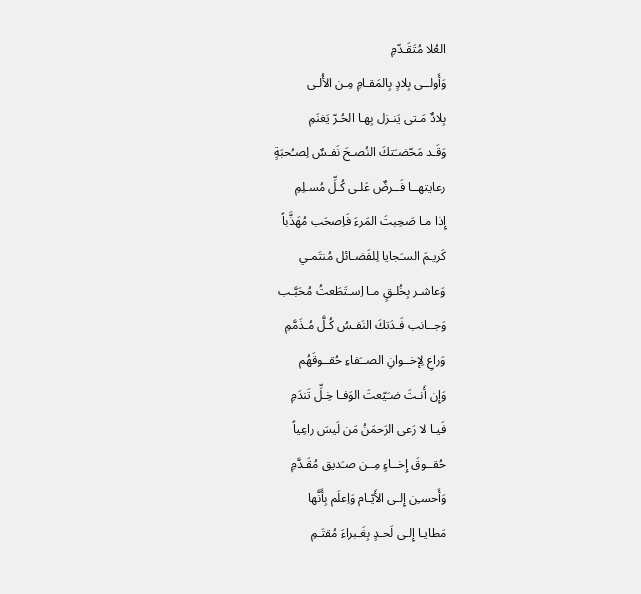العُلا مُتَقَـدّمِ
وَأَولــى بِلادٍ بِالمَقـامِ مِـن الأُلـى
بِلادٌ مَـتى يَنـزل بِهـا الحُـرّ يَغنَمِ
وَقَـد مَحّضـَتكَ النُصـحَ نَفـسٌ لِصـُحبَةٍ
رعايتهــا فَــرضٌ عَلـى كُـلِّ مُسـلِمِ
إِذا مـا صَحِبتَ المَرءَ فَاِصحَب مُهَذَّباً
كَريـمَ السـَجايا لِلفَضـائل مُنتَمـي
وَعاشـر بِخُلـقٍ مـا اِسـتَطَعتُ مُحَبَّـب
وَجــانب فَـدَتكَ النَفـسُ كُـلَّ مُـذَمَّمِ
وَراعِ لِإخــوانِ الصــَفاءِ حُقــوقَهُم
وَإِن أَنـتَ ضـَيّعتَ الوَفـا خِـلِّ تَندَمِ
فَيـا لا رَعى الرَحمَنُ مَن لَيسَ راعِياً
حُقــوقَ إِخــاءٍ مِــن صـَديق مُقَـدَّمِ
وَأَحسـِن إِلـى الأَيّـام وَاِعلَم بِأَنَّها
مَطايـا إِلـى لَحـدٍ بِغَـبراءَ مُقتَـمِ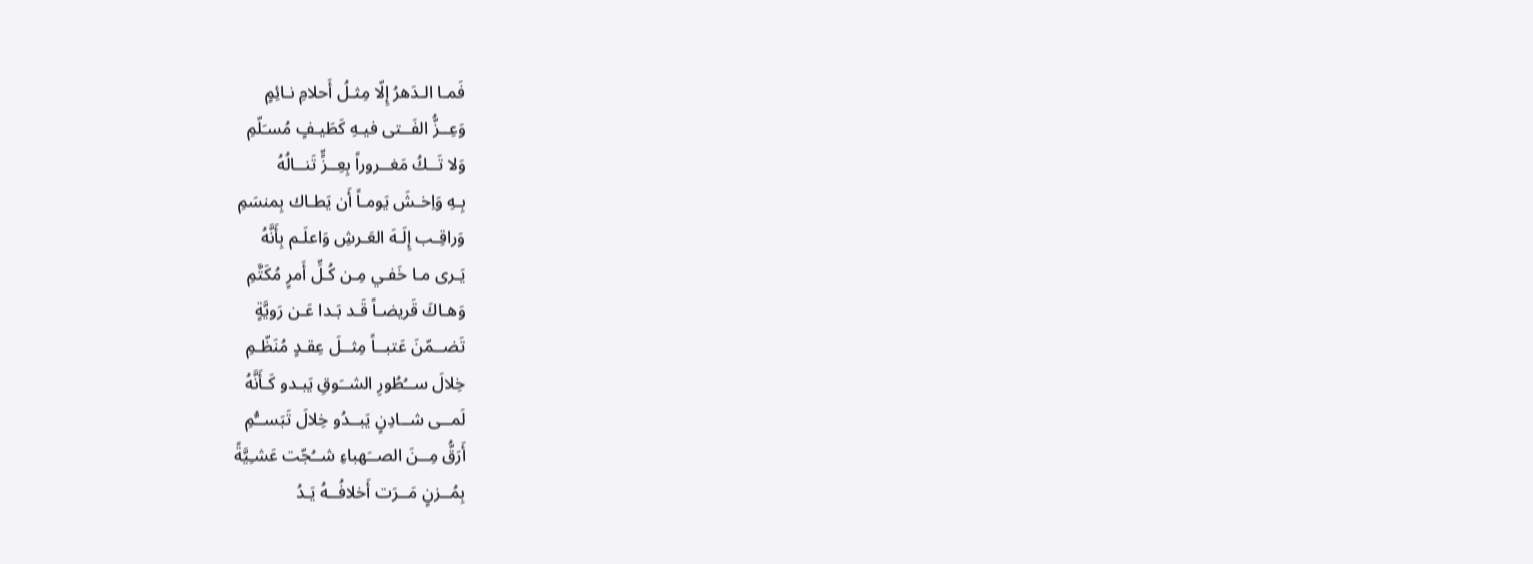فَمـا الـدَهرُ إِلّا مِثـلُ أَحلامِ نـائِمٍ
وَعِــزُّ الفَــتى فيـهِ كَطَيـفٍ مُسـَلّمِ
وَلا تَــكُ مَغــروراً بِعِــزٍّ تَنــالُهُ
بِـهِ وَاِخـشَ يَومـاً أَن يَطـاك بِمنسَمِ
وَراقِـب إِلَـهَ العَـرشِ وَاعلَـم بِأَنَّهُ
يَـرى مـا خَفـي مِـن كُـلِّ أَمرٍ مُكَتَّمِ
وَهـاكَ قَريضـاً قَـد بَـدا عَـن رَويَّةٍ
تَضــمّنَ عَتبــاً مِثــلَ عِقـدٍ مُنَظّـمِ
خِلالَ ســُطُورِ الشــَوقِ يَبـدو كَـأَنَّهُ
لَمــى شــادِنٍ يَبــدُو خِلالَ تَبَســُّمِ
أَرَقُّ مِــنَ الصــَهباءِ شــُجّت عَشـِيَّةً
بِمُــزنٍ مَــرَت أَخلافُــهُ يَـدُ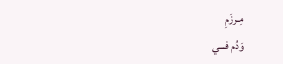مِـرزَمِ
وَدُم فـــي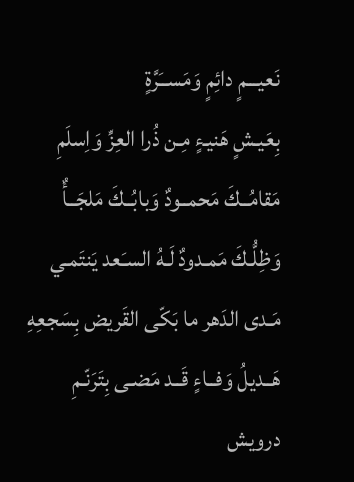نَعيـــمٍ دائِمٍ وَمَســَرَّةٍ
بِعَيـشٍ هَنيـءٍ مِـن ذُرا العِزِّ وَاِسلَمِ
مَقامُــكَ مَحمــودٌ وَبابُــكَ مَلجَــأٌ
وَظِلُّـكَ مَمـدودٌ لَـهُ السـَعد يَنتَمـي
مَـدى الدَهر ما بَكّى القَريض بِسَجعِهِ
هَــديلُ وَفــاءٍ قَــد مَضـى بِتَرَنّـمِ
درويش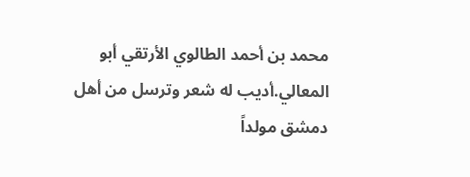محمد بن أحمد الطالوي الأرتقي أبو المعالي.أديب له شعر وترسل من أهل دمشق مولداً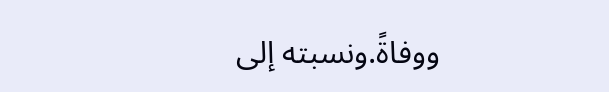ووفاةً.ونسبته إلى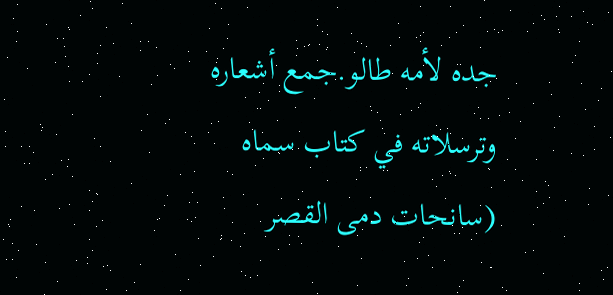جده لأمه طالو.جمع أشعاره وترسلاته في كتاب سماه (سانحات دمى القصر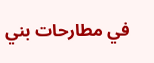في مطارحات بني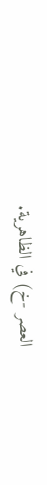العصر -خ) في الظاهرية.